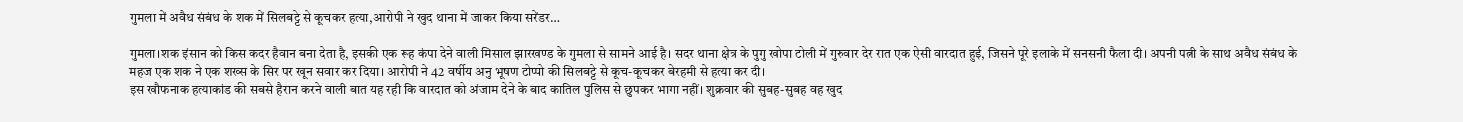गुमला में अवैध संबंध के शक में सिलबट्टे से कूचकर हत्या,आरोपी ने खुद थाना में जाकर किया सरेंडर…

गुमला।शक इंसान को किस कदर हैवान बना देता है, इसकी एक रूह कंपा देने वाली मिसाल झारखण्ड के गुमला से सामने आई है। सदर थाना क्षेत्र के पुगु खोपा टोली में गुरुवार देर रात एक ऐसी वारदात हुई, जिसने पूरे इलाके में सनसनी फैला दी। अपनी पत्नी के साथ अवैध संबंध के महज एक शक ने एक शख्स के सिर पर खून सवार कर दिया। आरोपी ने 42 वर्षीय अनु भूषण टोप्पो की सिलबट्टे से कूच-कूचकर बेरहमी से हत्या कर दी।
इस खौफनाक हत्याकांड की सबसे हैरान करने वाली बात यह रही कि वारदात को अंजाम देने के बाद कातिल पुलिस से छुपकर भागा नहीं। शुक्रवार की सुबह-सुबह वह खुद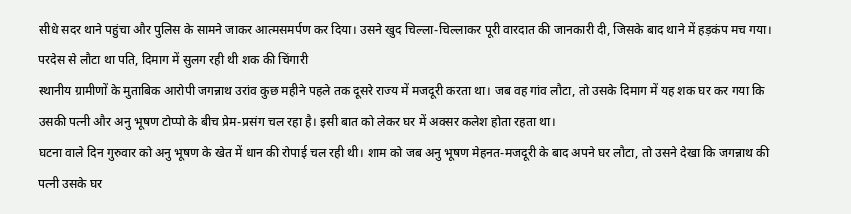सीधे सदर थाने पहुंचा और पुलिस के सामने जाकर आत्मसमर्पण कर दिया। उसने खुद चिल्ला-चिल्लाकर पूरी वारदात की जानकारी दी, जिसके बाद थाने में हड़कंप मच गया।
परदेस से लौटा था पति, दिमाग में सुलग रही थी शक की चिंगारी
स्थानीय ग्रामीणों के मुताबिक आरोपी जगन्नाथ उरांव कुछ महीने पहले तक दूसरे राज्य में मजदूरी करता था। जब वह गांव लौटा, तो उसके दिमाग में यह शक घर कर गया कि उसकी पत्नी और अनु भूषण टोप्पो के बीच प्रेम-प्रसंग चल रहा है। इसी बात को लेकर घर में अक्सर कलेश होता रहता था।
घटना वाले दिन गुरुवार को अनु भूषण के खेत में धान की रोपाई चल रही थी। शाम को जब अनु भूषण मेहनत-मजदूरी के बाद अपने घर लौटा, तो उसने देखा कि जगन्नाथ की पत्नी उसके घर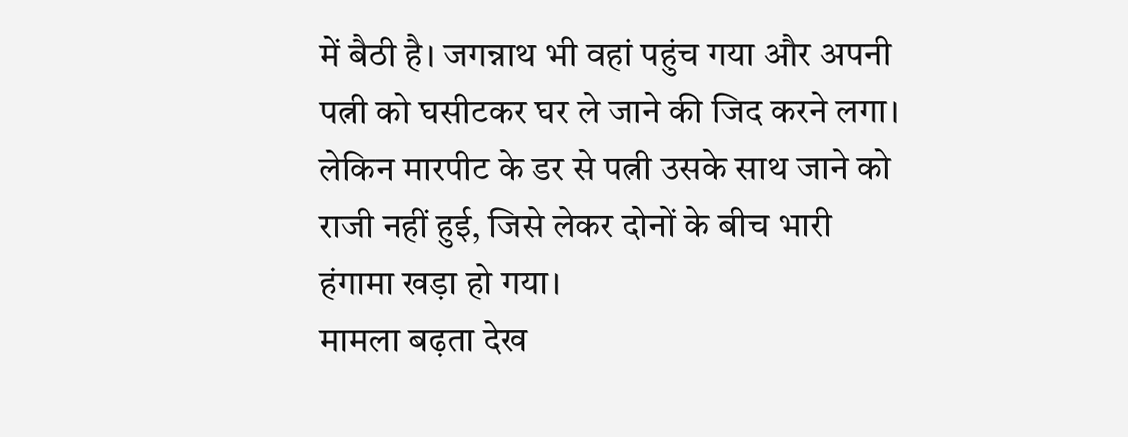में बैठी है। जगन्नाथ भी वहां पहुंच गया और अपनी पत्नी को घसीटकर घर ले जाने की जिद करने लगा। लेकिन मारपीट के डर से पत्नी उसके साथ जाने को राजी नहीं हुई, जिसे लेकर दोनों के बीच भारी हंगामा खड़ा हो गया।
मामला बढ़ता देख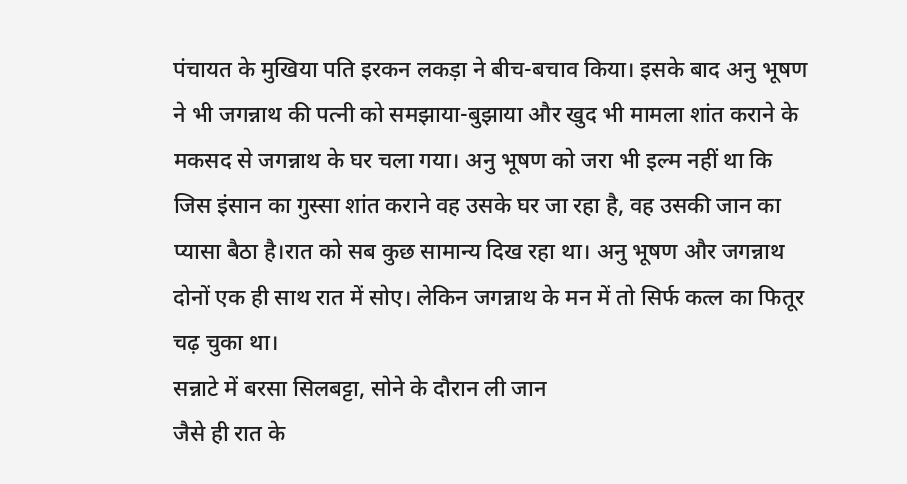पंचायत के मुखिया पति इरकन लकड़ा ने बीच-बचाव किया। इसके बाद अनु भूषण ने भी जगन्नाथ की पत्नी को समझाया-बुझाया और खुद भी मामला शांत कराने के मकसद से जगन्नाथ के घर चला गया। अनु भूषण को जरा भी इल्म नहीं था कि जिस इंसान का गुस्सा शांत कराने वह उसके घर जा रहा है, वह उसकी जान का प्यासा बैठा है।रात को सब कुछ सामान्य दिख रहा था। अनु भूषण और जगन्नाथ दोनों एक ही साथ रात में सोए। लेकिन जगन्नाथ के मन में तो सिर्फ कत्ल का फितूर चढ़ चुका था।
सन्नाटे में बरसा सिलबट्टा, सोने के दौरान ली जान
जैसे ही रात के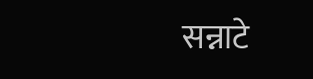सन्नाटे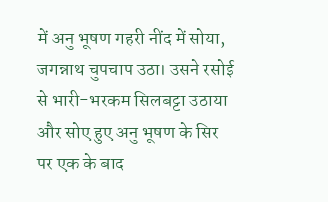में अनु भूषण गहरी नींद में सोया, जगन्नाथ चुपचाप उठा। उसने रसोई से भारी-भरकम सिलबट्टा उठाया और सोए हुए अनु भूषण के सिर पर एक के बाद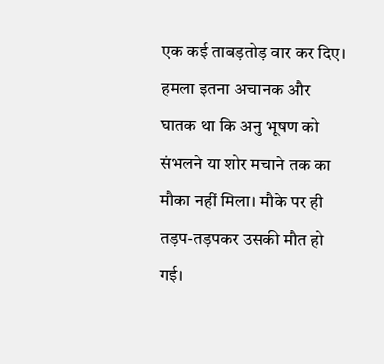एक कई ताबड़तोड़ वार कर दिए। हमला इतना अचानक और घातक था कि अनु भूषण को संभलने या शोर मचाने तक का मौका नहीं मिला। मौके पर ही तड़प-तड़पकर उसकी मौत हो गई।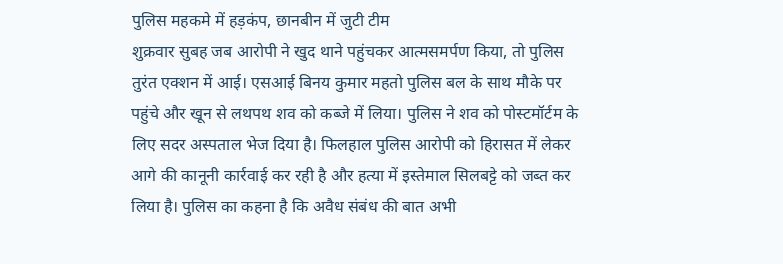पुलिस महकमे में हड़कंप, छानबीन में जुटी टीम
शुक्रवार सुबह जब आरोपी ने खुद थाने पहुंचकर आत्मसमर्पण किया, तो पुलिस तुरंत एक्शन में आई। एसआई बिनय कुमार महतो पुलिस बल के साथ मौके पर पहुंचे और खून से लथपथ शव को कब्जे में लिया। पुलिस ने शव को पोस्टमॉर्टम के लिए सदर अस्पताल भेज दिया है। फिलहाल पुलिस आरोपी को हिरासत में लेकर आगे की कानूनी कार्रवाई कर रही है और हत्या में इस्तेमाल सिलबट्टे को जब्त कर लिया है। पुलिस का कहना है कि अवैध संबंध की बात अभी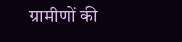ग्रामीणों की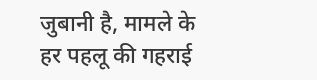जुबानी है, मामले के हर पहलू की गहराई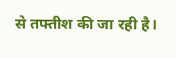से तफ्तीश की जा रही है।